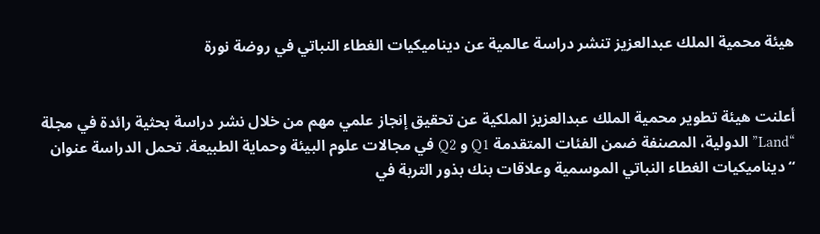هيئة محمية الملك عبدالعزيز تنشر دراسة عالمية عن ديناميكيات الغطاء النباتي في روضة نورة


أعلنت هيئة تطوير محمية الملك عبدالعزيز الملكية عن تحقيق إنجاز علمي مهم من خلال نشر دراسة بحثية رائدة في مجلة “Land” الدولية، المصنفة ضمن الفئات المتقدمة Q1 و Q2 في مجالات علوم البيئة وحماية الطبيعة. تحمل الدراسة عنوان “ديناميكيات الغطاء النباتي الموسمية وعلاقات بنك بذور التربة في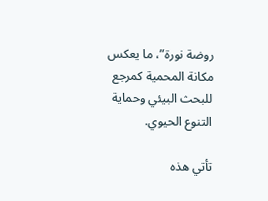روضة نورة”، ما يعكس مكانة المحمية كمرجع للبحث البيئي وحماية التنوع الحيوي.

تأتي هذه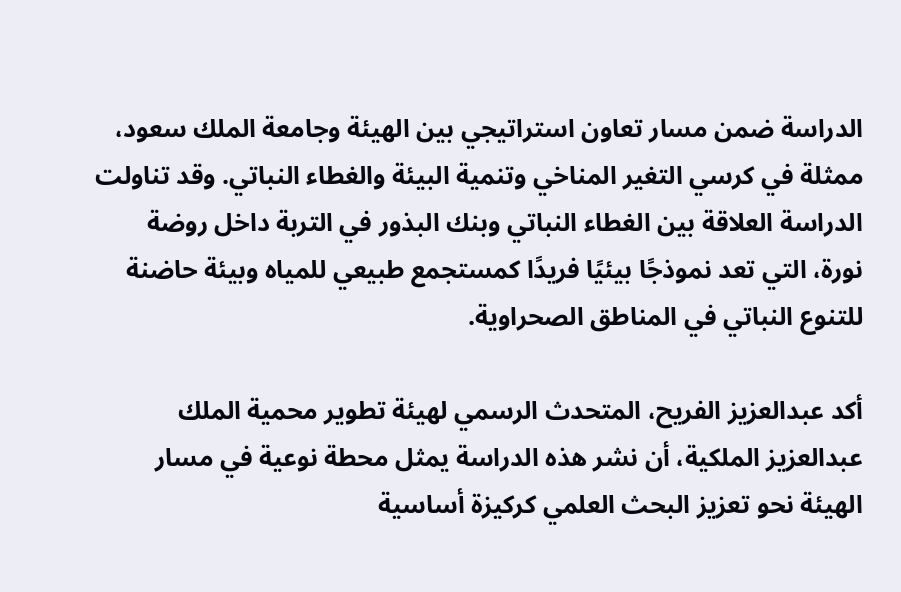الدراسة ضمن مسار تعاون استراتيجي بين الهيئة وجامعة الملك سعود، ممثلة في كرسي التغير المناخي وتنمية البيئة والغطاء النباتي. وقد تناولت الدراسة العلاقة بين الغطاء النباتي وبنك البذور في التربة داخل روضة نورة، التي تعد نموذجًا بيئيًا فريدًا كمستجمع طبيعي للمياه وبيئة حاضنة للتنوع النباتي في المناطق الصحراوية.

أكد عبدالعزيز الفريح، المتحدث الرسمي لهيئة تطوير محمية الملك عبدالعزيز الملكية، أن نشر هذه الدراسة يمثل محطة نوعية في مسار الهيئة نحو تعزيز البحث العلمي كركيزة أساسية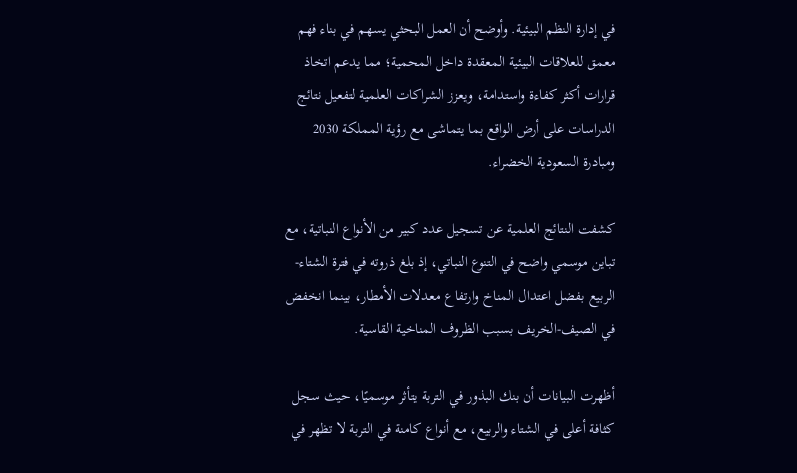في إدارة النظم البيئية. وأوضح أن العمل البحثي يسهم في بناء فهم معمق للعلاقات البيئية المعقدة داخل المحمية؛ مما يدعم اتخاذ قرارات أكثر كفاءة واستدامة، ويعزز الشراكات العلمية لتفعيل نتائج الدراسات على أرض الواقع بما يتماشى مع رؤية المملكة 2030 ومبادرة السعودية الخضراء.

كشفت النتائج العلمية عن تسجيل عدد كبير من الأنواع النباتية، مع تباين موسمي واضح في التنوع النباتي، إذ بلغ ذروته في فترة الشتاء-الربيع بفضل اعتدال المناخ وارتفاع معدلات الأمطار، بينما انخفض في الصيف-الخريف بسبب الظروف المناخية القاسية.

أظهرت البيانات أن بنك البذور في التربة يتأثر موسميًا، حيث سجل كثافة أعلى في الشتاء والربيع، مع أنواع كامنة في التربة لا تظهر في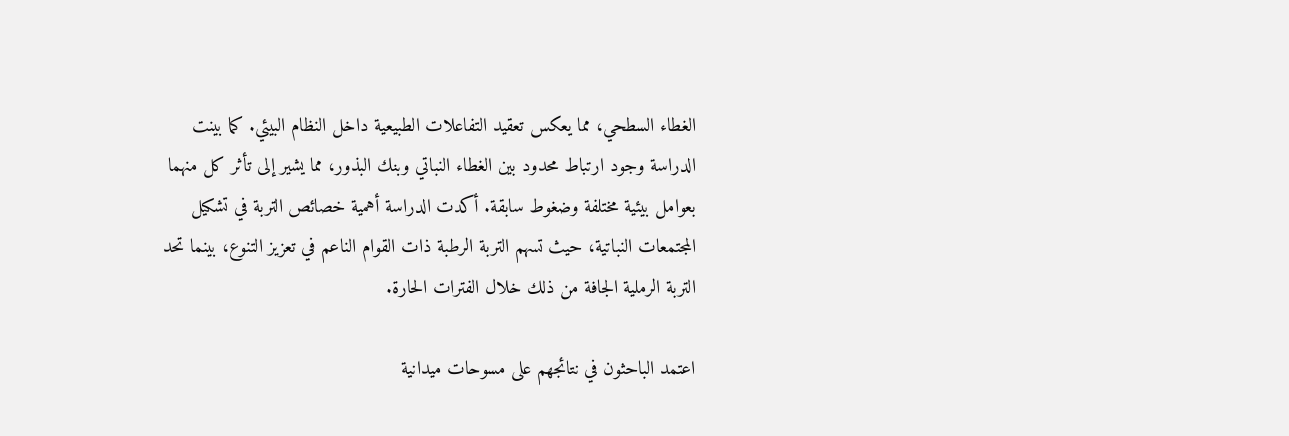الغطاء السطحي، مما يعكس تعقيد التفاعلات الطبيعية داخل النظام البيئي. كما بينت الدراسة وجود ارتباط محدود بين الغطاء النباتي وبنك البذور، مما يشير إلى تأثر كل منهما بعوامل بيئية مختلفة وضغوط سابقة. أكدت الدراسة أهمية خصائص التربة في تشكيل المجتمعات النباتية، حيث تسهم التربة الرطبة ذات القوام الناعم في تعزيز التنوع، بينما تحد التربة الرملية الجافة من ذلك خلال الفترات الحارة.

اعتمد الباحثون في نتائجهم على مسوحات ميدانية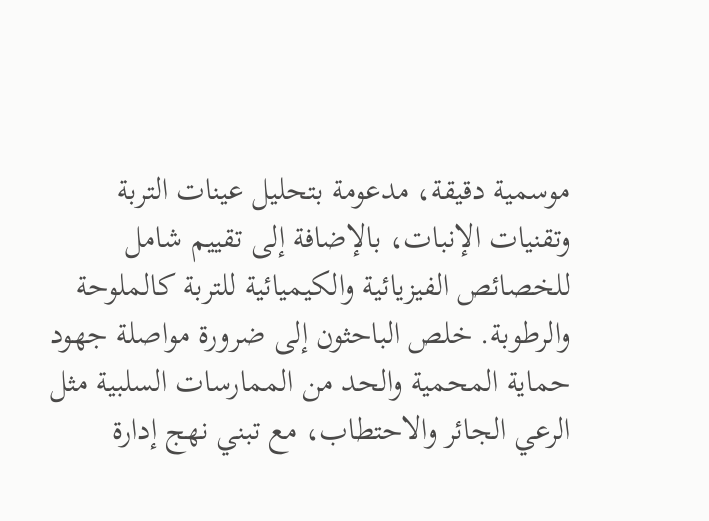موسمية دقيقة، مدعومة بتحليل عينات التربة وتقنيات الإنبات، بالإضافة إلى تقييم شامل للخصائص الفيزيائية والكيميائية للتربة كالملوحة والرطوبة. خلص الباحثون إلى ضرورة مواصلة جهود حماية المحمية والحد من الممارسات السلبية مثل الرعي الجائر والاحتطاب، مع تبني نهج إدارة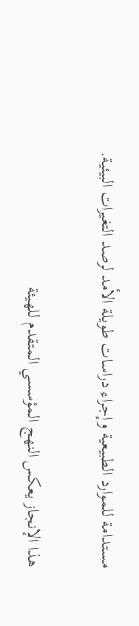مستدامة للموارد الطبيعية وإجراء دراسات طويلة الأمد لرصد التغيرات البيئية.

هذا الإنجاز يعكس النهج المؤسسي المتقدم للهيئة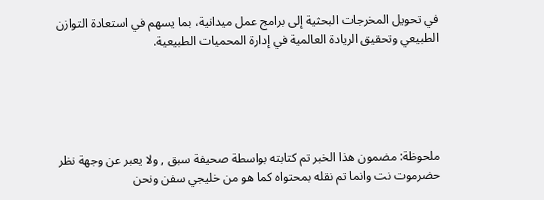في تحويل المخرجات البحثية إلى برامج عمل ميدانية، بما يسهم في استعادة التوازن الطبيعي وتحقيق الريادة العالمية في إدارة المحميات الطبيعية.





ملحوظة: مضمون هذا الخبر تم كتابته بواسطة صحيفة سبق , ولا يعبر عن وجهة نظر حضرموت نت وانما تم نقله بمحتواه كما هو من خليجي سفن ونحن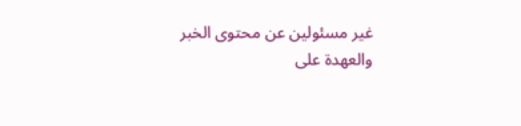غير مسئولين عن محتوى الخبر والعهدة على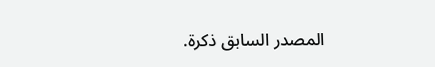المصدر السابق ذكرة.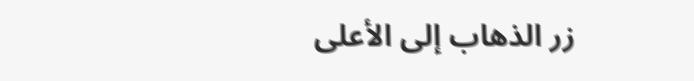زر الذهاب إلى الأعلى